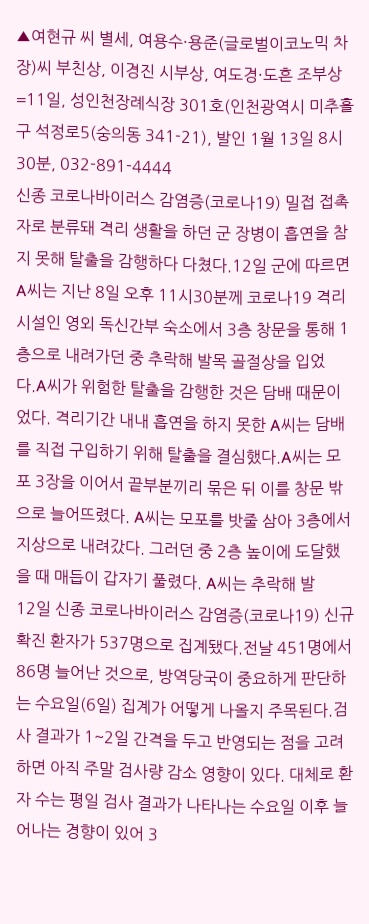▲여현규 씨 별세, 여용수·용준(글로벌이코노믹 차장)씨 부친상, 이경진 시부상, 여도경·도흔 조부상=11일, 성인천장례식장 301호(인천광역시 미추홀구 석정로5(숭의동 341-21), 발인 1월 13일 8시 30분, 032-891-4444
신종 코로나바이러스 감염증(코로나19) 밀접 접촉자로 분류돼 격리 생활을 하던 군 장병이 흡연을 참지 못해 탈출을 감행하다 다쳤다.12일 군에 따르면 A씨는 지난 8일 오후 11시30분께 코로나19 격리시설인 영외 독신간부 숙소에서 3층 창문을 통해 1층으로 내려가던 중 추락해 발목 골절상을 입었다.A씨가 위험한 탈출을 감행한 것은 담배 때문이었다. 격리기간 내내 흡연을 하지 못한 A씨는 담배를 직접 구입하기 위해 탈출을 결심했다.A씨는 모포 3장을 이어서 끝부분끼리 묶은 뒤 이를 창문 밖으로 늘어뜨렸다. A씨는 모포를 밧줄 삼아 3층에서 지상으로 내려갔다. 그러던 중 2층 높이에 도달했을 때 매듭이 갑자기 풀렸다. A씨는 추락해 발
12일 신종 코로나바이러스 감염증(코로나19) 신규 확진 환자가 537명으로 집계됐다.전날 451명에서 86명 늘어난 것으로, 방역당국이 중요하게 판단하는 수요일(6일) 집계가 어떻게 나올지 주목된다.검사 결과가 1~2일 간격을 두고 반영되는 점을 고려하면 아직 주말 검사량 감소 영향이 있다. 대체로 환자 수는 평일 검사 결과가 나타나는 수요일 이후 늘어나는 경향이 있어 3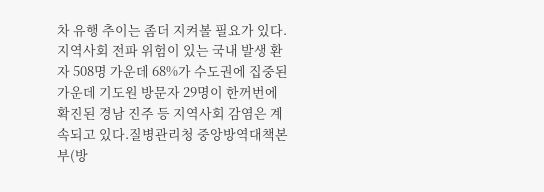차 유행 추이는 좀더 지켜볼 필요가 있다.지역사회 전파 위험이 있는 국내 발생 환자 508명 가운데 68%가 수도권에 집중된 가운데 기도원 방문자 29명이 한꺼번에 확진된 경남 진주 등 지역사회 감염은 계속되고 있다.질병관리청 중앙방역대책본부(방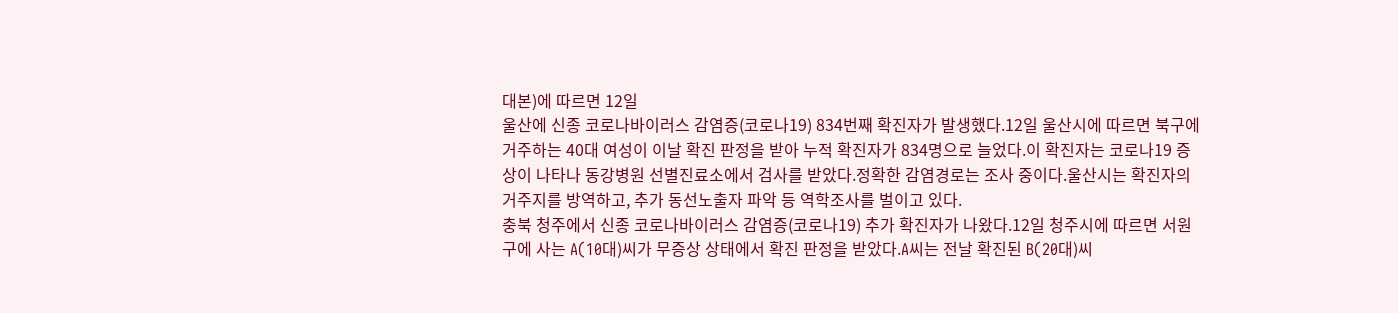대본)에 따르면 12일
울산에 신종 코로나바이러스 감염증(코로나19) 834번째 확진자가 발생했다.12일 울산시에 따르면 북구에 거주하는 40대 여성이 이날 확진 판정을 받아 누적 확진자가 834명으로 늘었다.이 확진자는 코로나19 증상이 나타나 동강병원 선별진료소에서 검사를 받았다.정확한 감염경로는 조사 중이다.울산시는 확진자의 거주지를 방역하고, 추가 동선노출자 파악 등 역학조사를 벌이고 있다.
충북 청주에서 신종 코로나바이러스 감염증(코로나19) 추가 확진자가 나왔다.12일 청주시에 따르면 서원구에 사는 A(10대)씨가 무증상 상태에서 확진 판정을 받았다.A씨는 전날 확진된 B(20대)씨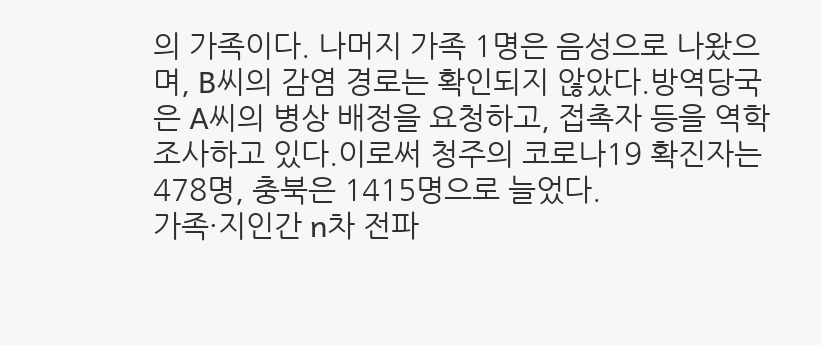의 가족이다. 나머지 가족 1명은 음성으로 나왔으며, B씨의 감염 경로는 확인되지 않았다.방역당국은 A씨의 병상 배정을 요청하고, 접촉자 등을 역학조사하고 있다.이로써 청주의 코로나19 확진자는 478명, 충북은 1415명으로 늘었다.
가족·지인간 n차 전파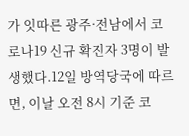가 잇따른 광주·전남에서 코로나19 신규 확진자 3명이 발생했다.12일 방역당국에 따르면, 이날 오전 8시 기준 코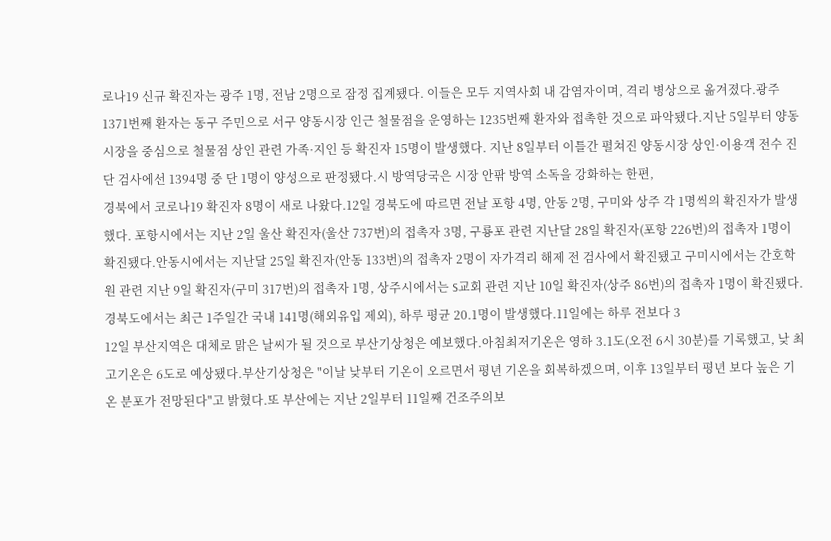로나19 신규 확진자는 광주 1명, 전남 2명으로 잠정 집계됐다. 이들은 모두 지역사회 내 감염자이며, 격리 병상으로 옮겨졌다.광주 1371번째 환자는 동구 주민으로 서구 양동시장 인근 철물점을 운영하는 1235번째 환자와 접촉한 것으로 파악됐다.지난 5일부터 양동시장을 중심으로 철물점 상인 관련 가족·지인 등 확진자 15명이 발생했다. 지난 8일부터 이틀간 펼쳐진 양동시장 상인·이용객 전수 진단 검사에선 1394명 중 단 1명이 양성으로 판정됐다.시 방역당국은 시장 안팎 방역 소독을 강화하는 한편,
경북에서 코로나19 확진자 8명이 새로 나왔다.12일 경북도에 따르면 전날 포항 4명, 안동 2명, 구미와 상주 각 1명씩의 확진자가 발생했다. 포항시에서는 지난 2일 울산 확진자(울산 737번)의 접촉자 3명, 구룡포 관련 지난달 28일 확진자(포항 226번)의 접촉자 1명이 확진됐다.안동시에서는 지난달 25일 확진자(안동 133번)의 접촉자 2명이 자가격리 해제 전 검사에서 확진됐고 구미시에서는 간호학원 관련 지난 9일 확진자(구미 317번)의 접촉자 1명, 상주시에서는 S교회 관련 지난 10일 확진자(상주 86번)의 접촉자 1명이 확진됐다.경북도에서는 최근 1주일간 국내 141명(해외유입 제외), 하루 평균 20.1명이 발생했다.11일에는 하루 전보다 3
12일 부산지역은 대체로 맑은 날씨가 될 것으로 부산기상청은 예보했다.아침최저기온은 영하 3.1도(오전 6시 30분)를 기록했고, 낮 최고기온은 6도로 예상됐다.부산기상청은 "이날 낮부터 기온이 오르면서 평년 기온을 회복하겠으며, 이후 13일부터 평년 보다 높은 기온 분포가 전망된다"고 밝혔다.또 부산에는 지난 2일부터 11일째 건조주의보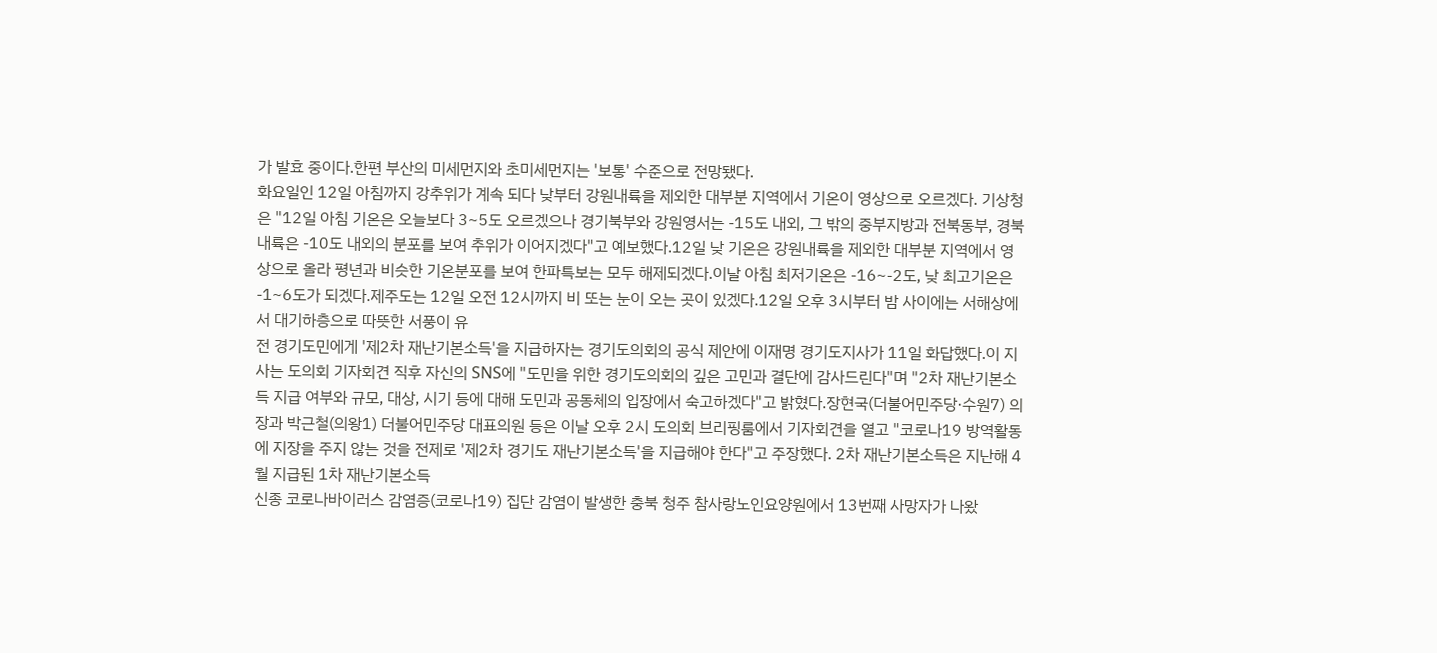가 발효 중이다.한편 부산의 미세먼지와 초미세먼지는 '보통' 수준으로 전망됐다.
화요일인 12일 아침까지 강추위가 계속 되다 낮부터 강원내륙을 제외한 대부분 지역에서 기온이 영상으로 오르겠다. 기상청은 "12일 아침 기온은 오늘보다 3~5도 오르겠으나 경기북부와 강원영서는 -15도 내외, 그 밖의 중부지방과 전북동부, 경북 내륙은 -10도 내외의 분포를 보여 추위가 이어지겠다"고 예보했다.12일 낮 기온은 강원내륙을 제외한 대부분 지역에서 영상으로 올라 평년과 비슷한 기온분포를 보여 한파특보는 모두 해제되겠다.이날 아침 최저기온은 -16~-2도, 낮 최고기온은 -1~6도가 되겠다.제주도는 12일 오전 12시까지 비 또는 눈이 오는 곳이 있겠다.12일 오후 3시부터 밤 사이에는 서해상에서 대기하층으로 따뜻한 서풍이 유
전 경기도민에게 '제2차 재난기본소득'을 지급하자는 경기도의회의 공식 제안에 이재명 경기도지사가 11일 화답했다.이 지사는 도의회 기자회견 직후 자신의 SNS에 "도민을 위한 경기도의회의 깊은 고민과 결단에 감사드린다"며 "2차 재난기본소득 지급 여부와 규모, 대상, 시기 등에 대해 도민과 공동체의 입장에서 숙고하겠다"고 밝혔다.장현국(더불어민주당·수원7) 의장과 박근철(의왕1) 더불어민주당 대표의원 등은 이날 오후 2시 도의회 브리핑룸에서 기자회견을 열고 "코로나19 방역활동에 지장을 주지 않는 것을 전제로 '제2차 경기도 재난기본소득'을 지급해야 한다"고 주장했다. 2차 재난기본소득은 지난해 4월 지급된 1차 재난기본소득
신종 코로나바이러스 감염증(코로나19) 집단 감염이 발생한 충북 청주 참사랑노인요양원에서 13번째 사망자가 나왔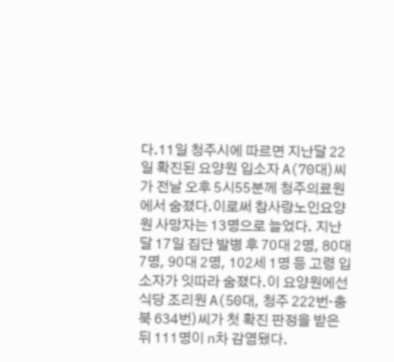다.11일 청주시에 따르면 지난달 22일 확진된 요양원 입소자 A(70대)씨가 전날 오후 5시55분께 청주의료원에서 숨졌다.이로써 참사랑노인요양원 사망자는 13명으로 늘었다. 지난달 17일 집단 발병 후 70대 2명, 80대 7명, 90대 2명, 102세 1명 등 고령 입소자가 잇따라 숨졌다.이 요양원에선 식당 조리원 A(50대, 청주 222번·충북 634번)씨가 첫 확진 판정을 받은 뒤 111명이 n차 감염됐다.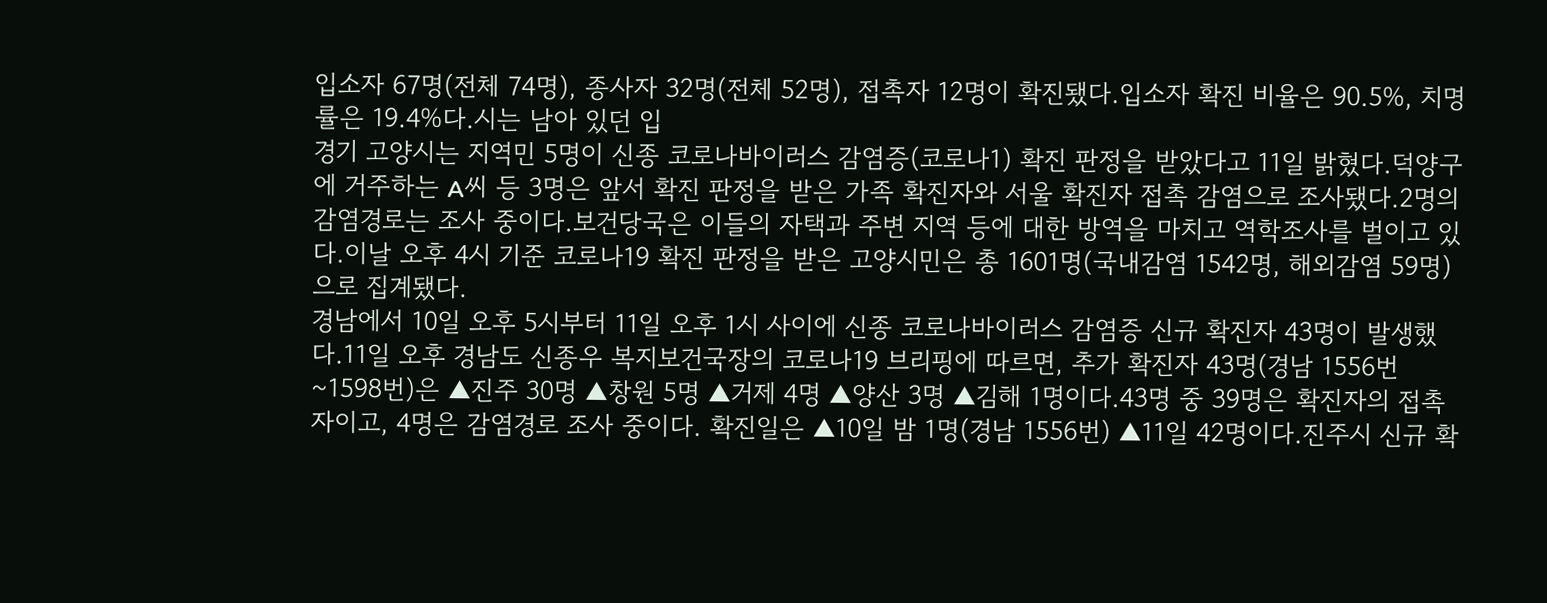입소자 67명(전체 74명), 종사자 32명(전체 52명), 접촉자 12명이 확진됐다.입소자 확진 비율은 90.5%, 치명률은 19.4%다.시는 남아 있던 입
경기 고양시는 지역민 5명이 신종 코로나바이러스 감염증(코로나1) 확진 판정을 받았다고 11일 밝혔다.덕양구에 거주하는 A씨 등 3명은 앞서 확진 판정을 받은 가족 확진자와 서울 확진자 접촉 감염으로 조사됐다.2명의 감염경로는 조사 중이다.보건당국은 이들의 자택과 주변 지역 등에 대한 방역을 마치고 역학조사를 벌이고 있다.이날 오후 4시 기준 코로나19 확진 판정을 받은 고양시민은 총 1601명(국내감염 1542명, 해외감염 59명)으로 집계됐다.
경남에서 10일 오후 5시부터 11일 오후 1시 사이에 신종 코로나바이러스 감염증 신규 확진자 43명이 발생했다.11일 오후 경남도 신종우 복지보건국장의 코로나19 브리핑에 따르면, 추가 확진자 43명(경남 1556번~1598번)은 ▲진주 30명 ▲창원 5명 ▲거제 4명 ▲양산 3명 ▲김해 1명이다.43명 중 39명은 확진자의 접촉자이고, 4명은 감염경로 조사 중이다. 확진일은 ▲10일 밤 1명(경남 1556번) ▲11일 42명이다.진주시 신규 확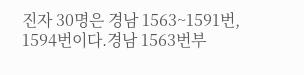진자 30명은 경남 1563~1591번, 1594번이다.경남 1563번부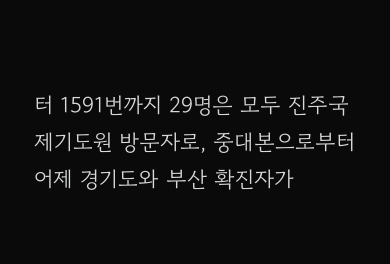터 1591번까지 29명은 모두 진주국제기도원 방문자로, 중대본으로부터 어제 경기도와 부산 확진자가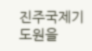진주국제기도원을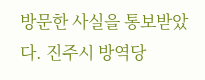방문한 사실을 통보받았다. 진주시 방역당